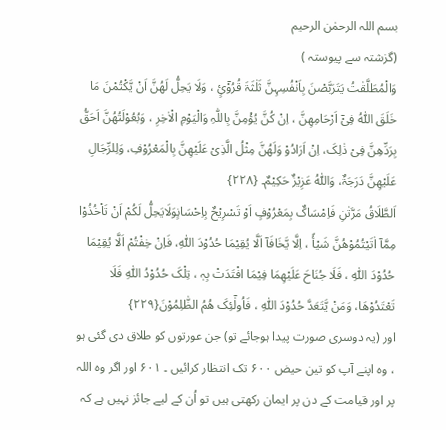بسم اللہ الرحمٰن الرحیم
(گزشتہ سے پیوستہ )
وَالْمُطَلَّقٰتُ یَتَرَبَّصْنَ بِاَنْفُسِہِنَّ ثَلٰثَۃَ قُرُوْٓئٍ ، وَلَا یَحِلُّ لَھُنَّ اَنْ یَّکْتُمْنَ مَا خَلَقَ اللّٰہُ فِیْٓ اَرْحَامِھِنَّ ، اِنْ کُنَّ یُؤْمِنَّ بِاللّٰہِ وَالْیَوْمِ الْاٰخِرِ ، وَبُعُوْلَتُھُنَّ اَحَقُّ بِرَدِّھِنَّ فِیْ ذٰلِکَ، اِنْ اَرَادُوْ وَلَھُنَّ مِثْلُ الَّذِیْ عَلَیْھِنَّ بِالْمَعْرُوْفِ، وَلِلرِّجَالِ عَلَیْھِنَّ دَرَجَۃٌ، وَاللّٰہُ عَزِیْزٌ حَکِیْمٌ۔ {۲۲۸}
اَلطَّلَاقُ مَرَّتٰنِ فَاِمْسَاکٌ بِمَعْرُوْفٍ اَوْ تَسْرِیْحٌ بِاِحْسَانٍوَلَایَحِلُّ لَکُمْ اَنْ تَاْخُذُوْا مِمَّآ اٰتَیْتُمُوْھُنَّ شَیْأً ، اِلَّا یَّخَافَآ اَلَّا یُقِیْمَا حُدُوْدَ اللّٰہِ، فَاِنْ خِفْتُمْ اَلَّا یُقِیْمَا حُدُوْدَ اللّٰہِ ، فَلَا جُنَاحَ عَلَیْھِمَا فِیْمَا افْتَدَتْ بِہٖ ، تِلْکَ حُدُوْدُ اللّٰہِ فَلَا تَعْتَدُوْھَا، وَمَنْ یَّتَعَدَّ حُدُوْدَ اللّٰہِ ، فَاُولٰٓئِکَ ھُمُ الظّٰلِمُوْنَ{۲۲۹}
اور (یہ دوسری صورت پیدا ہوجائے تو) جن عورتوں کو طلاق دی گئی ہو ، وہ اپنے آپ کو تین حیض ۶۰۰ تک انتظار کرائیں ۔ ۶۰۱ اور اگر وہ اللہ پر اور قیامت کے دن پر ایمان رکھتی ہیں تو اُن کے لیے جائز نہیں ہے کہ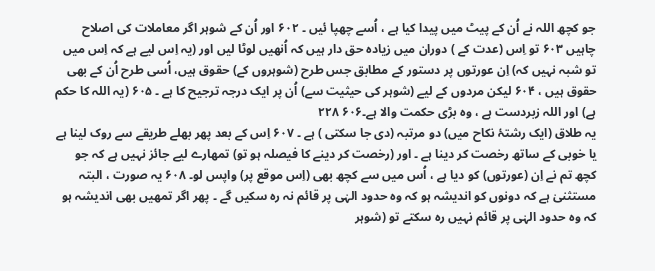جو کچھ اللہ نے اُن کے پیٹ میں پیدا کیا ہے ، اُسے چھپا ئیں ۔ ۶۰۲ اور اُن کے شوہر اگر معاملات کی اصلاح چاہیں ۶۰۳ تو اِس (عدت کے ) دوران میں زیادہ حق دار ہیں کہ اُنھیں لوٹا لیں اور (یہ اِس لیے ہے کہ اِس میں تو شبہ نہیں کہ) اِن عورتوں پر دستور کے مطابق جس طرح (شوہروں کے) حقوق ہیں، اُسی طرح اُن کے بھی حقوق ہیں ، ۶۰۴ لیکن مردوں کے لیے (شوہر کی حیثیت سے) اُن پر ایک درجہ ترجیح کا ہے ۔ ۶۰۵ (یہ اللہ کا حکم ہے) اور اللہ زبردست ہے ، وہ بڑی حکمت والا ہے۔۶۰۶ ۲۲۸
یہ طلاق (ایک رشتۂ نکاح میں) دو مرتبہ (دی جا سکتی ) ہے ۔ ۶۰۷ اِس کے بعد پھر بھلے طریقے سے روک لینا ہے یا خوبی کے ساتھ رخصت کر دینا ہے ۔ اور (رخصت کر دینے کا فیصلہ ہو تو) تمھارے لیے جائز نہیں ہے کہ جو کچھ تم نے اِن (عورتوں) کو دیا ہے ، اُس میں سے کچھ بھی (اِس موقع پر) واپس لو۔ ۶۰۸ یہ صورت ، البتہ مستثنیٰ ہے کہ دونوں کو اندیشہ ہو کہ وہ حدود الہٰی پر قائم نہ رہ سکیں گے ۔ پھر اگر تمھیں بھی اندیشہ ہو کہ وہ حدود الہٰی پر قائم نہیں رہ سکتے تو (شوہر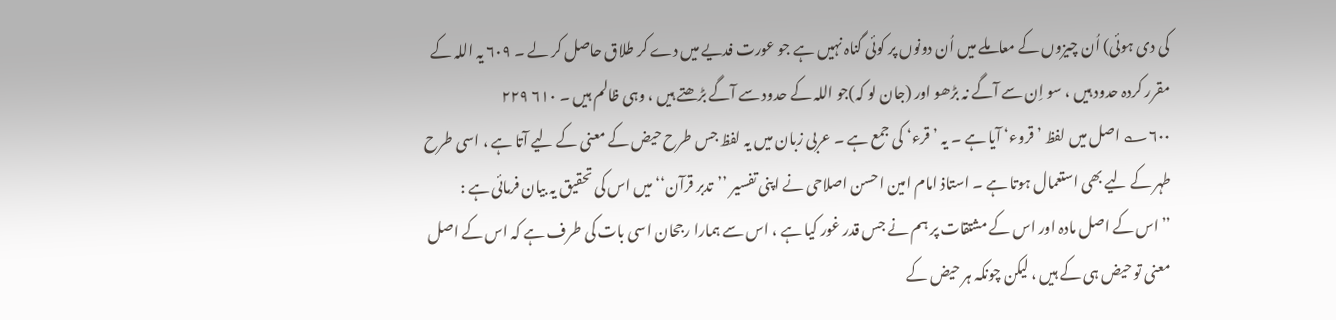کی دی ہوئی) اُن چیزوں کے معاملے میں اُن دونوں پر کوئی گناہ نہیں ہے جو عورت فدیے میں دے کر طلاق حاصل کر لے ۔ ۶۰۹ یہ اللہ کے مقرر کردہ حدود ہیں ، سو اِن سے آگے نہ بڑھو اور (جان لو کہ)جو اللہ کے حدود سے آگے بڑھتے ہیں ، وہی ظالم ہیں ۔ ۶۱۰ ۲۲۹
۶۰۰؎ اصل میں لفظ ’قروء‘ آیا ہے ۔ یہ ’قرء‘ کی جمع ہے ۔ عربی زبان میں یہ لفظ جس طرح حیض کے معنی کے لیے آتا ہے ، اسی طرح طہر کے لیے بھی استعمال ہوتا ہے ۔ استاذ امام امین احسن اصلاحی نے اپنی تفسیر ’’تدبر قرآن‘‘ میں اس کی تحقیق یہ بیان فرمائی ہے :
’’اس کے اصل مادہ اور اس کے مشتقات پر ہم نے جس قدر غور کیا ہے ، اس سے ہمارا رجحان اسی بات کی طرف ہے کہ اس کے اصل معنی تو حیض ہی کے ہیں ، لیکن چونکہ ہر حیض کے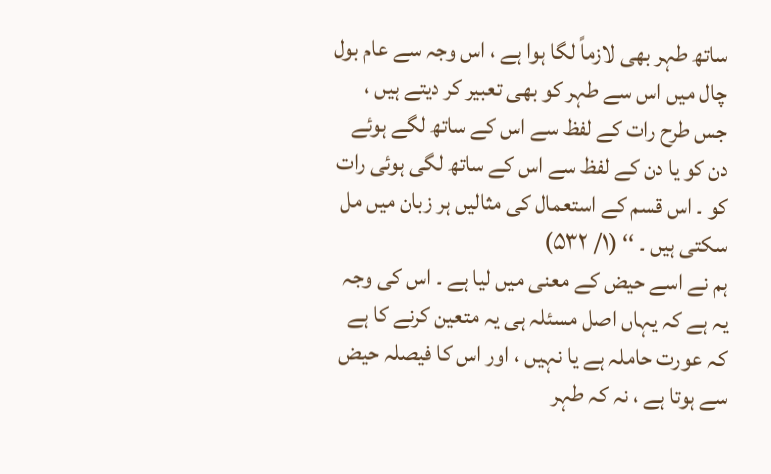ساتھ طہر بھی لازماً لگا ہوا ہے ، اس وجہ سے عام بول چال میں اس سے طہر کو بھی تعبیر کر دیتے ہیں ، جس طرح رات کے لفظ سے اس کے ساتھ لگے ہوئے دن کو یا دن کے لفظ سے اس کے ساتھ لگی ہوئی رات کو ۔ اس قسم کے استعمال کی مثالیں ہر زبان میں مل سکتی ہیں ۔ ‘‘ (۱/ ۵۳۲)
ہم نے اسے حیض کے معنی میں لیا ہے ۔ اس کی وجہ یہ ہے کہ یہاں اصل مسئلہ ہی یہ متعین کرنے کا ہے کہ عورت حاملہ ہے یا نہیں ، اور اس کا فیصلہ حیض سے ہوتا ہے ، نہ کہ طہر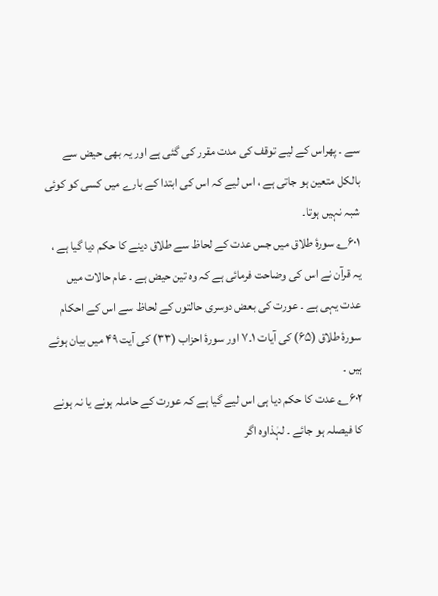سے ۔ پھراس کے لیے توقف کی مدت مقرر کی گئی ہے اور یہ بھی حیض سے بالکل متعین ہو جاتی ہے ، اس لیے کہ اس کی ابتدا کے بارے میں کسی کو کوئی شبہ نہیں ہوتا۔
۶۰۱؎ سورۂ طلاق میں جس عدت کے لحاظ سے طلاق دینے کا حکم دیا گیا ہے ، یہ قرآن نے اس کی وضاحت فرمائی ہے کہ وہ تین حیض ہے ۔ عام حالات میں عدت یہی ہے ۔ عورت کی بعض دوسری حالتوں کے لحاظ سے اس کے احکام سورۂ طلاق (۶۵) کی آیات ۱۔۷ اور سورۂ احزاب (۳۳) کی آیت ۴۹ میں بیان ہوئے ہیں ۔
۶۰۲؎ عدت کا حکم دیا ہی اس لیے گیا ہے کہ عورت کے حاملہ ہونے یا نہ ہونے کا فیصلہ ہو جائے ۔ لہٰذاوہ اگر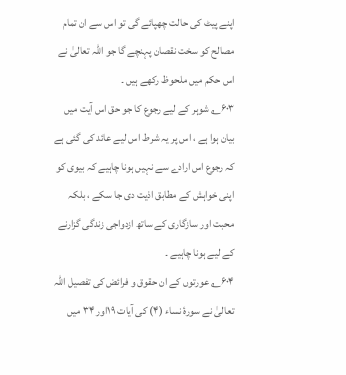اپنے پیٹ کی حالت چھپائے گی تو اس سے ان تمام مصالح کو سخت نقصان پہنچے گا جو اللہ تعالیٰ نے اس حکم میں ملحوظ رکھے ہیں ۔
۶۰۳؎ شوہر کے لیے رجوع کا جو حق اس آیت میں بیان ہوا ہے ، اس پر یہ شرط اس لیے عائد کی گئی ہے کہ رجوع اس ارادے سے نہیں ہونا چاہیے کہ بیوی کو اپنی خواہش کے مطابق اذیت دی جا سکے ، بلکہ محبت اور سازگاری کے ساتھ ازدواجی زندگی گزارنے کے لیے ہونا چاہیے ۔
۶۰۴؎ عورتوں کے ان حقوق و فرائض کی تفصیل اللہ تعالیٰ نے سورۂ نساء (۴) کی آیات ۱۹اور ۳۴ میں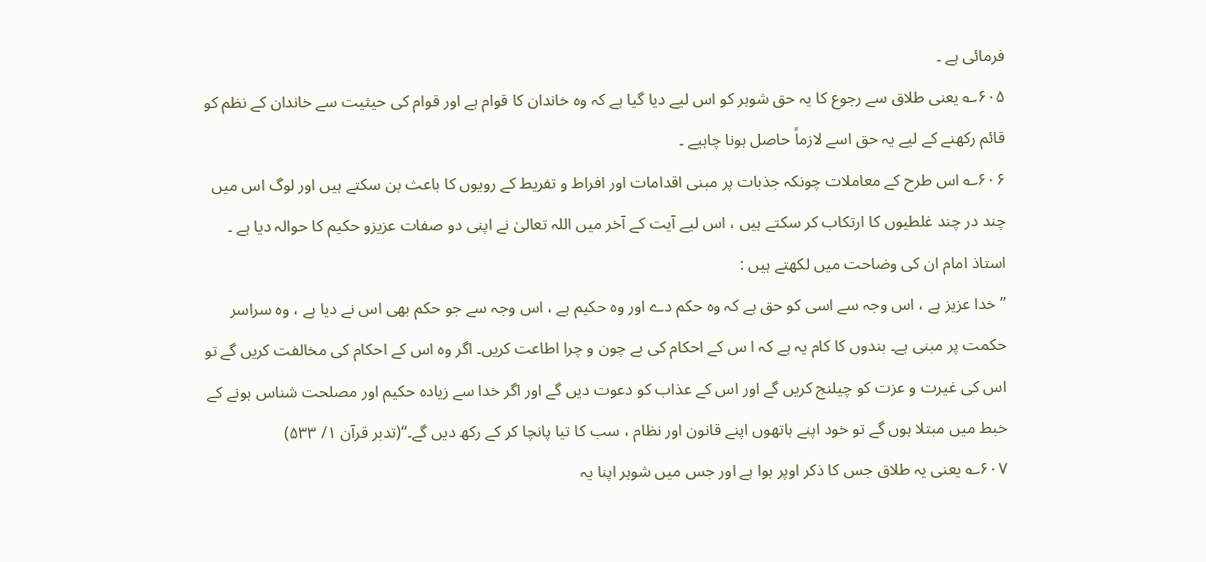فرمائی ہے ۔
۶۰۵؎ یعنی طلاق سے رجوع کا یہ حق شوہر کو اس لیے دیا گیا ہے کہ وہ خاندان کا قوام ہے اور قوام کی حیثیت سے خاندان کے نظم کو قائم رکھنے کے لیے یہ حق اسے لازماً حاصل ہونا چاہیے ۔
۶۰۶؎ اس طرح کے معاملات چونکہ جذبات پر مبنی اقدامات اور افراط و تفریط کے رویوں کا باعث بن سکتے ہیں اور لوگ اس میں چند در چند غلطیوں کا ارتکاب کر سکتے ہیں ، اس لیے آیت کے آخر میں اللہ تعالیٰ نے اپنی دو صفات عزیزو حکیم کا حوالہ دیا ہے ۔ استاذ امام ان کی وضاحت میں لکھتے ہیں :
’’خدا عزیز ہے ، اس وجہ سے اسی کو حق ہے کہ وہ حکم دے اور وہ حکیم ہے ، اس وجہ سے جو حکم بھی اس نے دیا ہے ، وہ سراسر حکمت پر مبنی ہے۔ بندوں کا کام یہ ہے کہ ا س کے احکام کی بے چون و چرا اطاعت کریں۔ اگر وہ اس کے احکام کی مخالفت کریں گے تو اس کی غیرت و عزت کو چیلنج کریں گے اور اس کے عذاب کو دعوت دیں گے اور اگر خدا سے زیادہ حکیم اور مصلحت شناس ہونے کے خبط میں مبتلا ہوں گے تو خود اپنے ہاتھوں اپنے قانون اور نظام ، سب کا تیا پانچا کر کے رکھ دیں گے۔‘‘(تدبر قرآن ۱/ ۵۳۳)
۶۰۷؎ یعنی یہ طلاق جس کا ذکر اوپر ہوا ہے اور جس میں شوہر اپنا یہ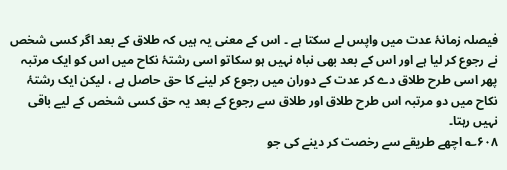فیصلہ زمانۂ عدت میں واپس لے سکتا ہے ۔ اس کے معنی یہ ہیں کہ طلاق کے بعد اگر کسی شخص نے رجوع کر لیا ہے اور اس کے بعد بھی نباہ نہیں ہو سکاتو اسی رشتۂ نکاح میں اس کو ایک مرتبہ پھر اسی طرح طلاق دے کر عدت کے دوران میں رجوع کر لینے کا حق حاصل ہے ، لیکن ایک رشتۂ نکاح میں دو مرتبہ اس طرح طلاق اور طلاق سے رجوع کے بعد یہ حق کسی شخص کے لیے باقی نہیں رہتا۔
۶۰۸؎ اچھے طریقے سے رخصت کر دینے کی جو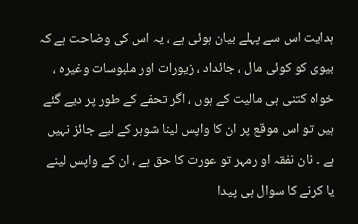ہدایت اس سے پہلے بیان ہوئی ہے ، یہ اس کی وضاحت ہے کہ بیوی کو کوئی مال ، جائداد ، زیورات اور ملبوسات وغیرہ ، خواہ کتنی ہی مالیت کے ہوں ، اگر تحفے کے طور پر دیے گئے ہیں تو اس موقع پر ان کا واپس لینا شوہر کے لیے جائز نہیں ہے ۔ نان نفقہ او رمہر تو عورت کا حق ہے ، ان کے واپس لینے یا کرنے کا سوال ہی پیدا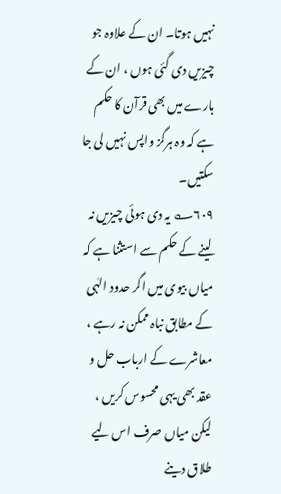نہیں ہوتا۔ ان کے علاوہ جو چیزیں دی گئی ہوں ، ان کے بارے میں بھی قرآن کا حکم ہے کہ وہ ہرگز واپس نہیں لی جا سکتیں۔
۶۰۹؎ یہ دی ہوئی چیزیں نہ لینے کے حکم سے استثنا ہے کہ میاں بیوی میں اگر حدود الہٰی کے مطابق نباہ ممکن نہ رہے ، معاشرے کے ارباب حل و عقد بھی یہی محسوس کریں ، لیکن میاں صرف اس لیے طلاق دینے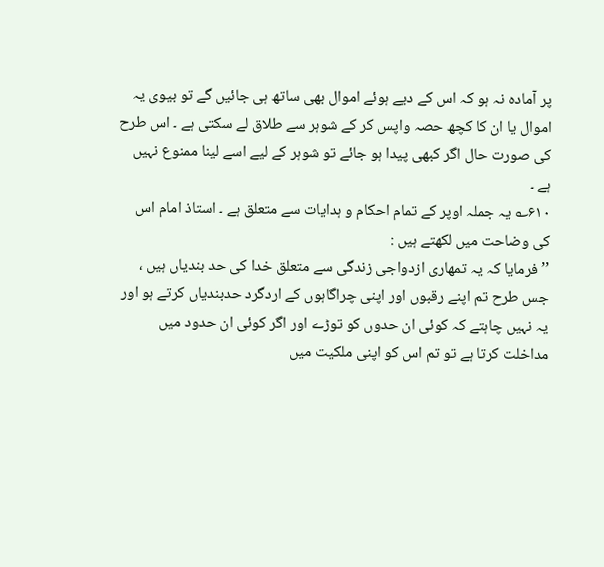پر آمادہ نہ ہو کہ اس کے دیے ہوئے اموال بھی ساتھ ہی جائیں گے تو بیوی یہ اموال یا ان کا کچھ حصہ واپس کر کے شوہر سے طلاق لے سکتی ہے ۔ اس طرح کی صورت حال اگر کبھی پیدا ہو جائے تو شوہر کے لیے اسے لینا ممنوع نہیں ہے ۔
۶۱۰؎ یہ جملہ اوپر کے تمام احکام و ہدایات سے متعلق ہے ۔ استاذ امام اس کی وضاحت میں لکھتے ہیں :
’’فرمایا کہ یہ تمھاری ازدواجی زندگی سے متعلق خدا کی حد بندیاں ہیں ، جس طرح تم اپنے رقبوں اور اپنی چراگاہوں کے اردگرد حدبندیاں کرتے ہو اور یہ نہیں چاہتے کہ کوئی ان حدوں کو توڑے اور اگر کوئی ان حدود میں مداخلت کرتا ہے تو تم اس کو اپنی ملکیت میں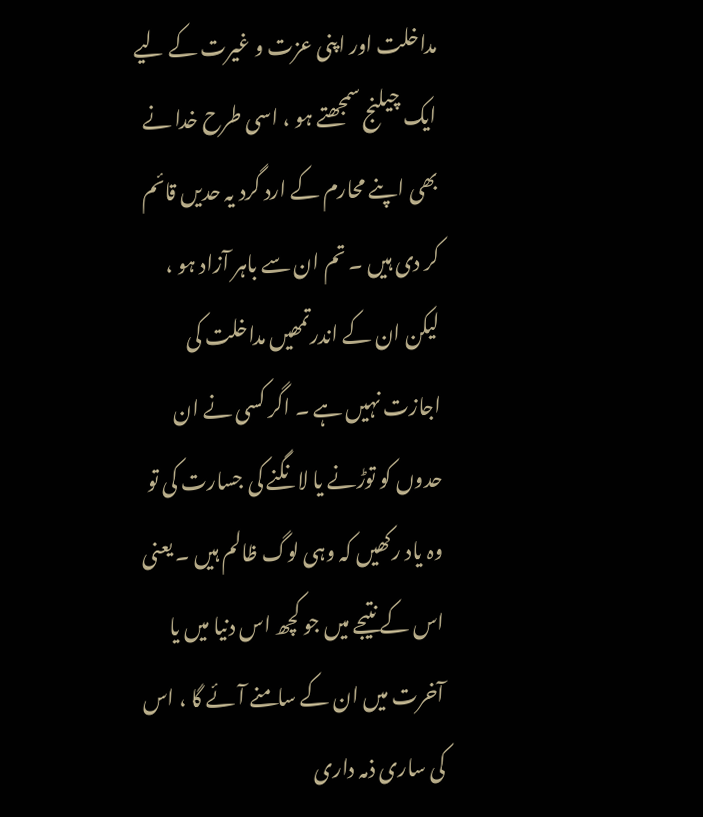مداخلت اور اپنی عزت و غیرت کے لیے ایک چیلنج سمجھتے ہو ، اسی طرح خدا نے بھی اپنے محارم کے ارد گرد یہ حدیں قائم کر دی ہیں ۔ تم ان سے باہر آزاد ہو ، لیکن ان کے اندرتمھیں مداخلت کی اجازت نہیں ہے ۔ اگر کسی نے ان حدوں کو توڑنے یا لانگنے کی جسارت کی تو وہ یاد رکھیں کہ وہی لوگ ظالم ہیں ۔ یعنی اس کے نتیجے میں جو کچھ اس دنیا میں یا آخرت میں ان کے سامنے آئے گا ، اس کی ساری ذمہ داری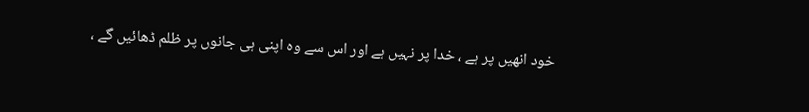خود انھیں پر ہے ، خدا پر نہیں ہے اور اس سے وہ اپنی ہی جانوں پر ظلم ڈھائیں گے ،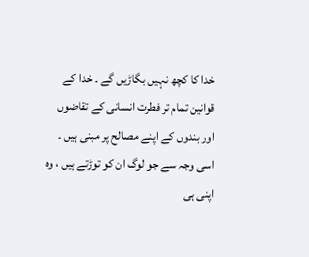خدا کا کچھ نہیں بگاڑیں گے ۔ خدا کے قوانین تمام تر فطرت انسانی کے تقاضوں اور بندوں کے اپنے مصالح پر مبنی ہیں ۔ اسی وجہ سے جو لوگ ان کو توڑتے ہیں ، وہ اپنی ہی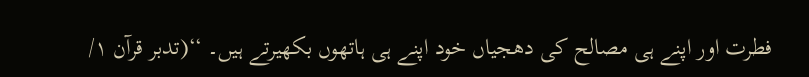فطرت اور اپنے ہی مصالح کی دھجیاں خود اپنے ہی ہاتھوں بکھیرتے ہیں۔ ‘‘(تدبر قرآن ۱/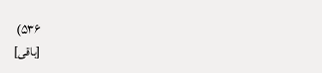۵۳۶)
[باقی]